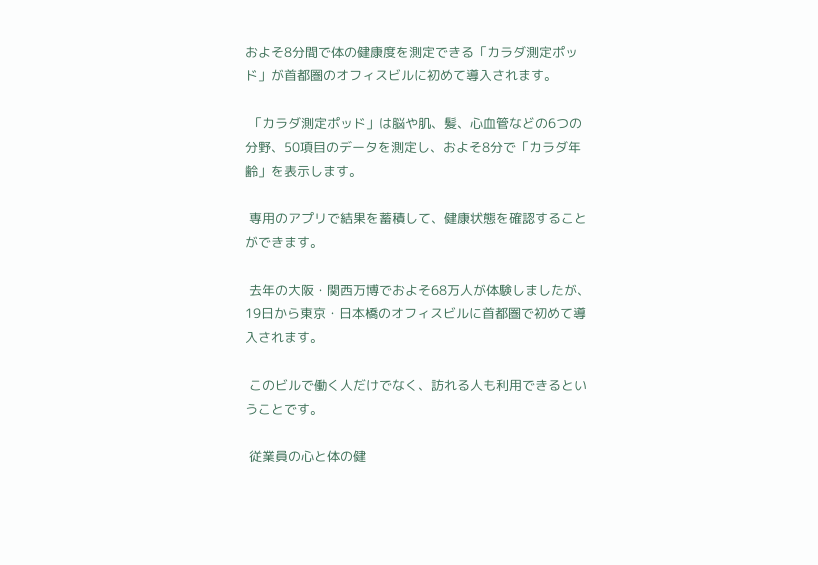およそ8分間で体の健康度を測定できる「カラダ測定ポッド」が首都圏のオフィスビルに初めて導入されます。

 「カラダ測定ポッド」は脳や肌、髪、心血管などの6つの分野、50項目のデータを測定し、およそ8分で「カラダ年齢」を表示します。

 専用のアプリで結果を蓄積して、健康状態を確認することができます。

 去年の大阪・関西万博でおよそ68万人が体験しましたが、19日から東京・日本橋のオフィスビルに首都圏で初めて導入されます。

 このビルで働く人だけでなく、訪れる人も利用できるということです。

 従業員の心と体の健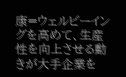康=ウェルビーイングを高めて、生産性を向上させる動きが大手企業を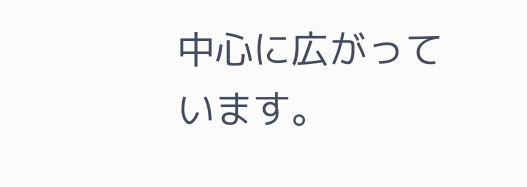中心に広がっています。